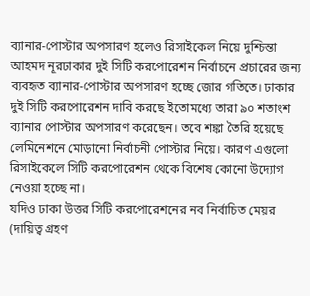ব্যানার-পোস্টার অপসারণ হলেও রিসাইকেল নিয়ে দুশ্চিন্তা
আহমদ নূরঢাকার দুই সিটি করপোরেশন নির্বাচনে প্রচারের জন্য ব্যবহৃত ব্যানার-পোস্টার অপসারণ হচ্ছে জোর গতিতে। ঢাকার দুই সিটি করপোরেশন দাবি করছে ইতোমধ্যে তারা ৯০ শতাংশ ব্যানার পোস্টার অপসারণ করেছেন। তবে শঙ্কা তৈরি হয়েছে লেমিনেশনে মোড়ানো নির্বাচনী পোস্টার নিয়ে। কারণ এগুলো রিসাইকেলে সিটি করপোরেশন থেকে বিশেষ কোনো উদ্যোগ নেওয়া হচ্ছে না।
যদিও ঢাকা উত্তর সিটি করপোরেশনের নব নির্বাচিত মেয়র (দায়িত্ব গ্রহণ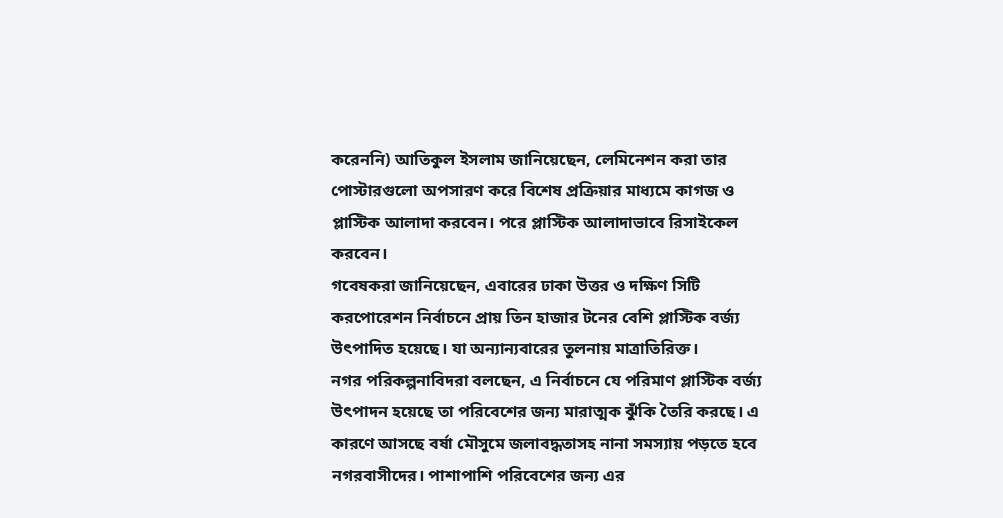করেননি) আতিকুল ইসলাম জানিয়েছেন, লেমিনেশন করা তার পোস্টারগুলো অপসারণ করে বিশেষ প্রক্রিয়ার মাধ্যমে কাগজ ও প্লাস্টিক আলাদা করবেন। পরে প্লাস্টিক আলাদাভাবে রিসাইকেল করবেন।
গবেষকরা জানিয়েছেন, এবারের ঢাকা উত্তর ও দক্ষিণ সিটি করপোরেশন নির্বাচনে প্রায় তিন হাজার টনের বেশি প্লাস্টিক বর্জ্য উৎপাদিত হয়েছে। যা অন্যান্যবারের তুলনায় মাত্রাতিরিক্ত।
নগর পরিকল্পনাবিদরা বলছেন, এ নির্বাচনে যে পরিমাণ প্লাস্টিক বর্জ্য উৎপাদন হয়েছে তা পরিবেশের জন্য মারাত্মক ঝুঁকি তৈরি করছে। এ কারণে আসছে বর্ষা মৌসুমে জলাবদ্ধতাসহ নানা সমস্যায় পড়তে হবে নগরবাসীদের। পাশাপাশি পরিবেশের জন্য এর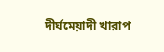দীর্ঘমেয়াদী খারাপ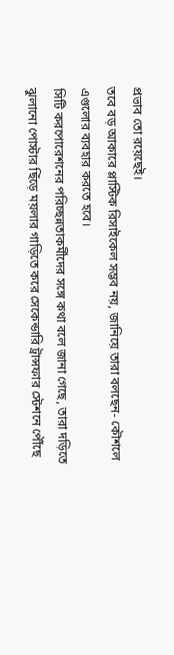প্রভাব তো রয়েছেই।
তবে বড় আকারে প্লাস্টিক রিসাইকেল সম্ভব নয়, জানিয়ে তারা বলছেন- কৌশলে এগুলোর ব্যবহার করতে হবে।
সিটি করপোরেশনের পরিচ্ছন্নতাকর্মীদের সঙ্গে কথা বলে জানা গেছে, তারা দড়িতে ঝুলানো পোস্টার ছিঁড়ে ময়লার গাড়িতে করে সেকেন্ডারি ট্রান্সফার স্টেশনে পৌঁছে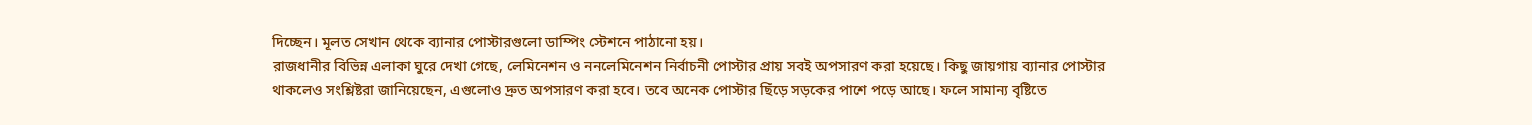দিচ্ছেন। মূলত সেখান থেকে ব্যানার পোস্টারগুলো ডাম্পিং স্টেশনে পাঠানো হয়।
রাজধানীর বিভিন্ন এলাকা ঘুরে দেখা গেছে, লেমিনেশন ও ননলেমিনেশন নির্বাচনী পোস্টার প্রায় সবই অপসারণ করা হয়েছে। কিছু জায়গায় ব্যানার পোস্টার থাকলেও সংশ্লিষ্টরা জানিয়েছেন, এগুলোও দ্রুত অপসারণ করা হবে। তবে অনেক পোস্টার ছিঁড়ে সড়কের পাশে পড়ে আছে। ফলে সামান্য বৃষ্টিতে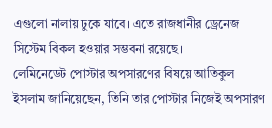এগুলো নালায় ঢুকে যাবে। এতে রাজধানীর ড্রেনেজ সিস্টেম বিকল হওয়ার সম্ভবনা রয়েছে।
লেমিনেডেট পোস্টার অপসারণের বিষয়ে আতিকুল ইসলাম জানিয়েছেন, তিনি তার পোস্টার নিজেই অপসারণ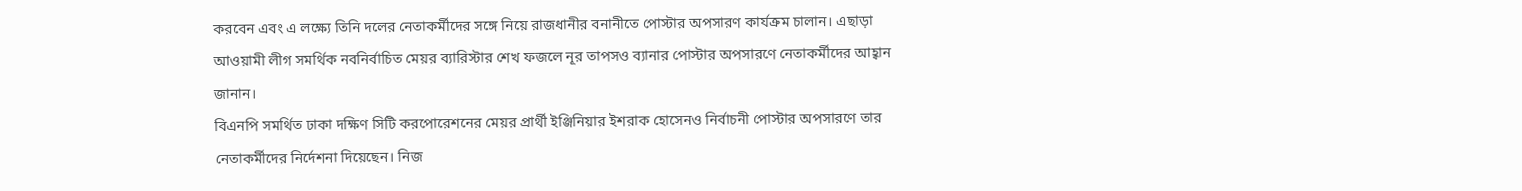করবেন এবং এ লক্ষ্যে তিনি দলের নেতাকর্মীদের সঙ্গে নিয়ে রাজধানীর বনানীতে পোস্টার অপসারণ কার্যক্রম চালান। এছাড়া আওয়ামী লীগ সমর্থিক নবনির্বাচিত মেয়র ব্যারিস্টার শেখ ফজলে নূর তাপসও ব্যানার পোস্টার অপসারণে নেতাকর্মীদের আহ্বান জানান।
বিএনপি সমর্থিত ঢাকা দক্ষিণ সিটি করপোরেশনের মেয়র প্রার্থী ইঞ্জিনিয়ার ইশরাক হোসেনও নির্বাচনী পোস্টার অপসারণে তার নেতাকর্মীদের নির্দেশনা দিয়েছেন। নিজ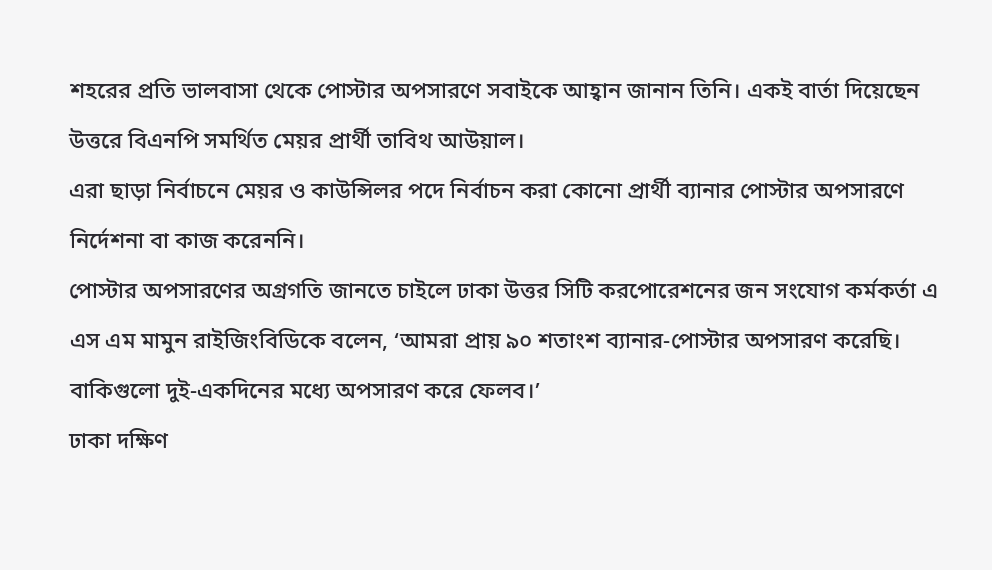শহরের প্রতি ভালবাসা থেকে পোস্টার অপসারণে সবাইকে আহ্বান জানান তিনি। একই বার্তা দিয়েছেন উত্তরে বিএনপি সমর্থিত মেয়র প্রার্থী তাবিথ আউয়াল।
এরা ছাড়া নির্বাচনে মেয়র ও কাউন্সিলর পদে নির্বাচন করা কোনো প্রার্থী ব্যানার পোস্টার অপসারণে নির্দেশনা বা কাজ করেননি।
পোস্টার অপসারণের অগ্রগতি জানতে চাইলে ঢাকা উত্তর সিটি করপোরেশনের জন সংযোগ কর্মকর্তা এ এস এম মামুন রাইজিংবিডিকে বলেন, ‘আমরা প্রায় ৯০ শতাংশ ব্যানার-পোস্টার অপসারণ করেছি। বাকিগুলো দুই-একদিনের মধ্যে অপসারণ করে ফেলব।’
ঢাকা দক্ষিণ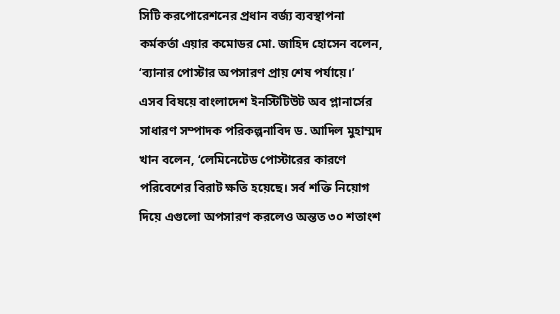সিটি করপোরেশনের প্রধান বর্জ্য ব্যবস্থাপনা কর্মকর্তা এয়ার কমোডর মো. জাহিদ হোসেন বলেন, ‘ব্যানার পোস্টার অপসারণ প্রায় শেষ পর্যায়ে।’
এসব বিষয়ে বাংলাদেশ ইনস্টিটিউট অব প্লানার্সের সাধারণ সম্পাদক পরিকল্পনাবিদ ড. আদিল মুহাম্মদ খান বলেন, ‘লেমিনেটেড পোস্টারের কারণে পরিবেশের বিরাট ক্ষতি হয়েছে। সর্ব শক্তি নিয়োগ দিয়ে এগুলো অপসারণ করলেও অন্তত ৩০ শতাংশ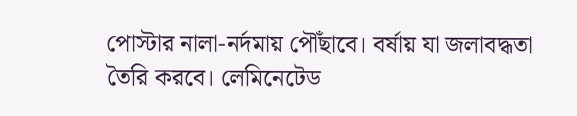পোস্টার নালা-নর্দমায় পৌঁছাবে। বর্ষায় যা জলাবদ্ধতা তৈরি করবে। লেমিনেটেড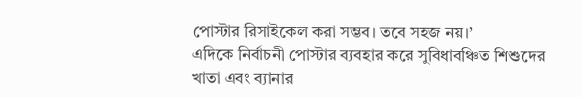পোস্টার রিসাইকেল করা সম্ভব। তবে সহজ নয়।’
এদিকে নির্বাচনী পোস্টার ব্যবহার করে সুবিধাবঞ্চিত শিশুদের খাতা এবং ব্যানার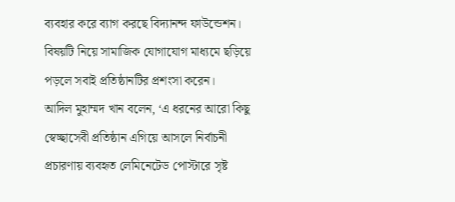ব্যবহার করে ব্যাগ করছে বিদ্যানন্দ ফাউন্ডেশন। বিষয়টি নিয়ে সামাজিক যোগাযোগ মাধ্যমে ছড়িয়ে পড়লে সবাই প্রতিষ্ঠানটির প্রশংসা করেন।
আদিল মুহাম্মদ খান বলেন, ‘এ ধরনের আরো কিছু স্বেচ্ছাসেবী প্রতিষ্ঠান এগিয়ে আসলে নির্বাচনী প্রচারণায় ব্যবহৃত লেমিনেটেড পোস্টারে সৃষ্ট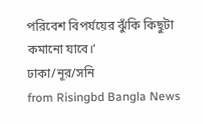পরিবেশ বিপর্যয়ের ঝুঁকি কিছুটা কমানো যাবে।’
ঢাকা/নূর/সনি
from Risingbd Bangla News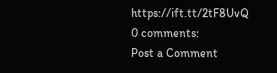https://ift.tt/2tF8UvQ
0 comments:
Post a Comment